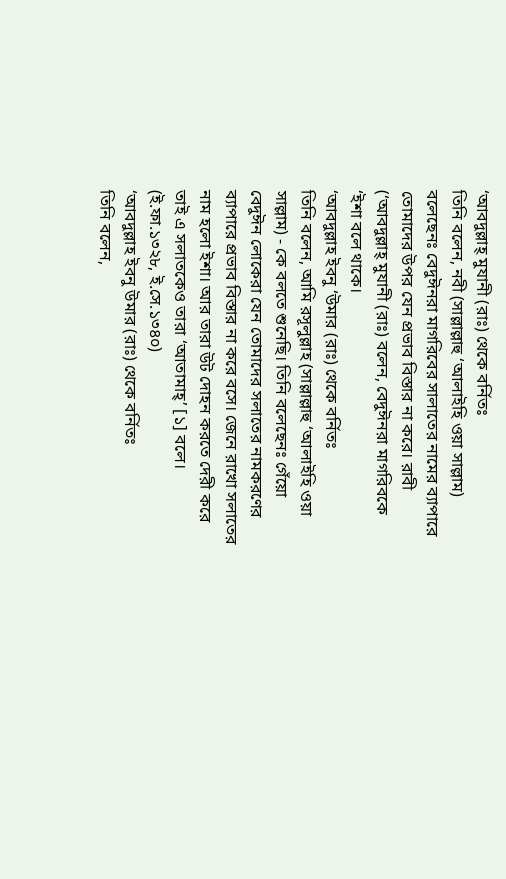‘আবদুল্লাহ্ মুযানী (রাঃ) থেকে বর্নিতঃ
তিনি বলেন, নবী (সাল্লাল্লাহু ‘আলাইহি ওয়া সাল্লাম) বলেছেনঃ বেদুঈনরা মাগরিবের সালাতের নামের ব্যাপারে তোমাদের উপর যেন প্রভাব বিস্তার না করে। রাবী (‘আবদুল্লাহ্ মুযানী (রাঃ) বলেন, বেদুঈনরা মাগরিবকে ‘ইশা বলে থাকে।
‘আবদুল্লাহ ইবনু ‘উমার (রাঃ) থেকে বর্নিতঃ
তিনি বলেন, আমি রসূলুল্লাহ (সাল্লাল্লাহু ‘আলাইহি ওয়া সাল্লাম) - কে বলতে শুনেছি। তিনি বলেছেনঃ গেঁয়ো বেদুঈন লোকেরা যেন তোমাদের সলাতের নামকরণের ব্যাপারে প্রভাব বিস্তার না করে বসে। জেনে রাখো সলাতের নাম হলো ইশা। আর তারা উট দোহন করতে দেরী করে তাই এ সলাতকেও তারা ‘আতামাহ্’ [১] বলে। (ই.ফা.১৩২৮, ই.সে.১৩৪০)
‘আবদুল্লাহ ইবনু উমার (রাঃ) থেকে বর্নিতঃ
তিনি বলেন,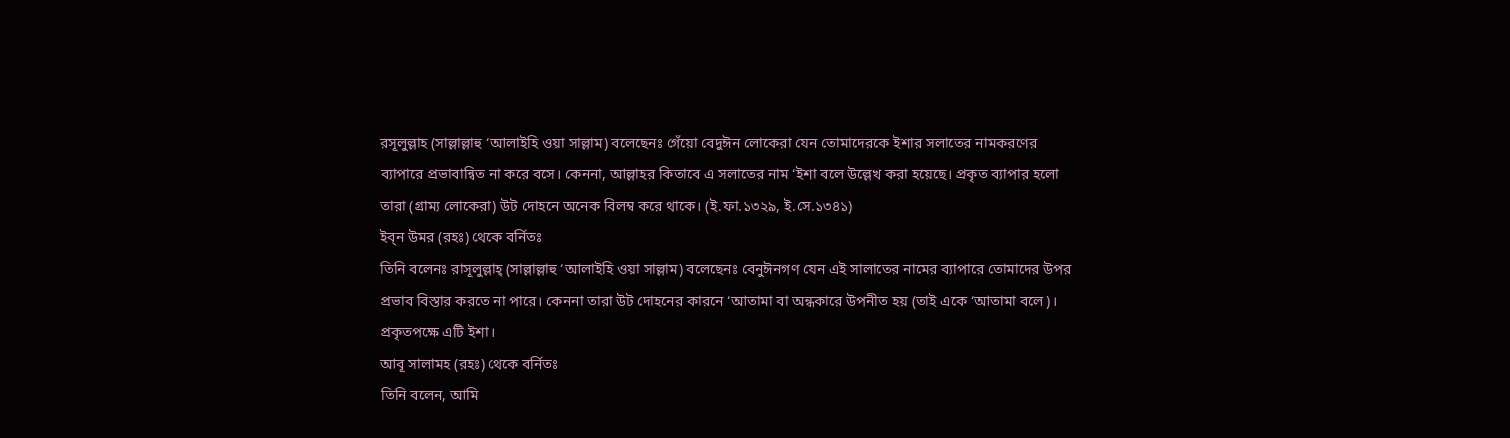রসূলুল্লাহ (সাল্লাল্লাহু ‘আলাইহি ওয়া সাল্লাম) বলেছেনঃ গেঁয়ো বেদুঈন লোকেরা যেন তোমাদেরকে ইশার সলাতের নামকরণের ব্যাপারে প্রভাবান্বিত না করে বসে। কেননা, আল্লাহর কিতাবে এ সলাতের নাম ‘ইশা বলে উল্লেখ করা হয়েছে। প্রকৃত ব্যাপার হলো তারা (গ্রাম্য লোকেরা) উট দোহনে অনেক বিলম্ব করে থাকে। (ই.ফা.১৩২৯, ই.সে.১৩৪১)
ইব্ন উমর (রহঃ) থেকে বর্নিতঃ
তিনি বলেনঃ রাসূলুল্লাহ্ (সাল্লাল্লাহু ‘আলাইহি ওয়া সাল্লাম) বলেছেনঃ বেনুঈনগণ যেন এই সালাতের নামের ব্যাপারে তোমাদের উপর প্রভাব বিস্তার করতে না পারে। কেননা তারা উট দোহনের কারনে ‘আতামা বা অন্ধকারে উপনীত হয় (তাই একে ‘আতামা বলে)। প্রকৃতপক্ষে এটি ইশা।
আবূ সালামহ (রহঃ) থেকে বর্নিতঃ
তিনি বলেন, আমি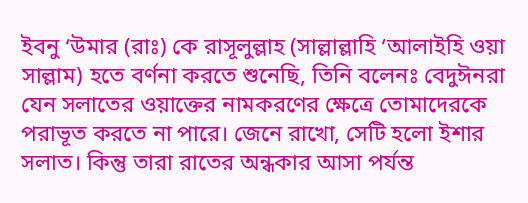ইবনু ‘উমার (রাঃ) কে রাসূলুল্লাহ (সাল্লাল্লাহি ‘আলাইহি ওয়া সাল্লাম) হতে বর্ণনা করতে শুনেছি, তিনি বলেনঃ বেদুঈনরা যেন সলাতের ওয়াক্তের নামকরণের ক্ষেত্রে তোমাদেরকে পরাভূত করতে না পারে। জেনে রাখো, সেটি হলো ইশার সলাত। কিন্তু তারা রাতের অন্ধকার আসা পর্যন্ত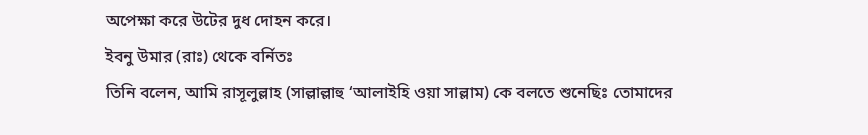অপেক্ষা করে উটের দুধ দোহন করে।
ইবনু উমার (রাঃ) থেকে বর্নিতঃ
তিনি বলেন, আমি রাসূলুল্লাহ (সাল্লাল্লাহু ‘আলাইহি ওয়া সাল্লাম) কে বলতে শুনেছিঃ তোমাদের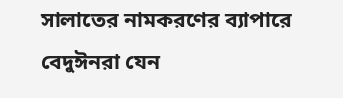সালাতের নামকরণের ব্যাপারে বেদুঈনরা যেন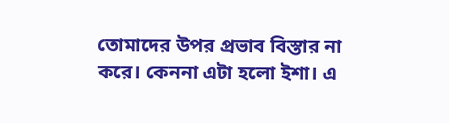তোমাদের উপর প্রভাব বিস্তার না করে। কেননা এটা হলো ইশা। এ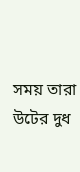সময় তারা উটের দুধ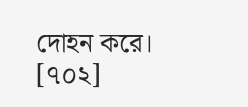দোহন করে। [৭০২]